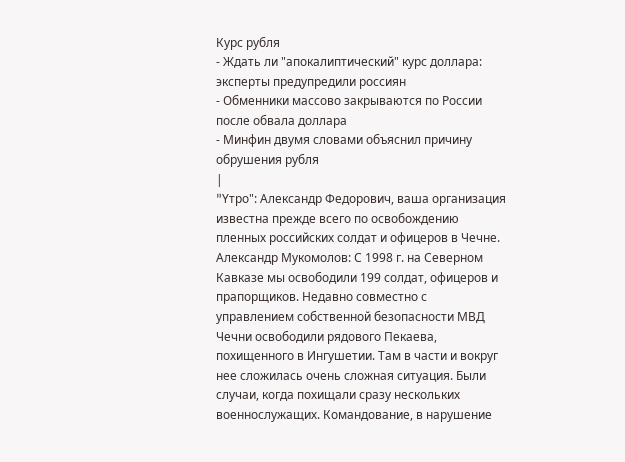Курс рубля
- Ждать ли "апокалиптический" курс доллара: эксперты предупредили россиян
- Обменники массово закрываются по России после обвала доллара
- Минфин двумя словами объяснил причину обрушения рубля
|
"Yтро": Александр Федорович, ваша организация известна прежде всего по освобождению пленных российских солдат и офицеров в Чечне.
Александр Мукомолов: С 1998 г. на Северном Кавказе мы освободили 199 солдат, офицеров и прапорщиков. Недавно совместно с управлением собственной безопасности МВД Чечни освободили рядового Пекаева, похищенного в Ингушетии. Там в части и вокруг нее сложилась очень сложная ситуация. Были случаи, когда похищали сразу нескольких военнослужащих. Командование, в нарушение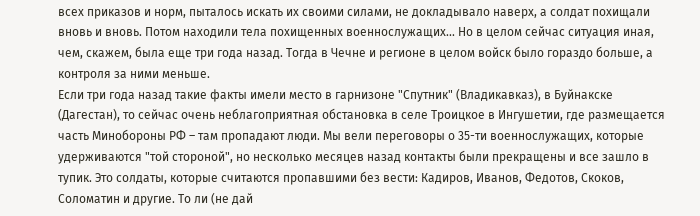всех приказов и норм, пыталось искать их своими силами, не докладывало наверх, а солдат похищали вновь и вновь. Потом находили тела похищенных военнослужащих... Но в целом сейчас ситуация иная, чем, скажем, была еще три года назад. Тогда в Чечне и регионе в целом войск было гораздо больше, а контроля за ними меньше.
Если три года назад такие факты имели место в гарнизоне "Спутник" (Владикавказ), в Буйнакске (Дагестан), то сейчас очень неблагоприятная обстановка в селе Троицкое в Ингушетии, где размещается часть Минобороны РФ – там пропадают люди. Мы вели переговоры о 35-ти военнослужащих, которые удерживаются "той стороной", но несколько месяцев назад контакты были прекращены и все зашло в тупик. Это солдаты, которые считаются пропавшими без вести: Кадиров, Иванов, Федотов, Скоков, Соломатин и другие. То ли (не дай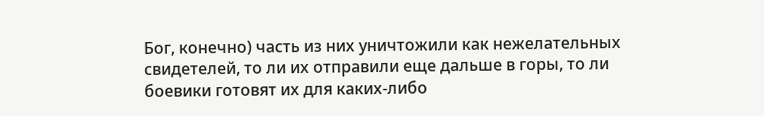Бог, конечно) часть из них уничтожили как нежелательных свидетелей, то ли их отправили еще дальше в горы, то ли боевики готовят их для каких-либо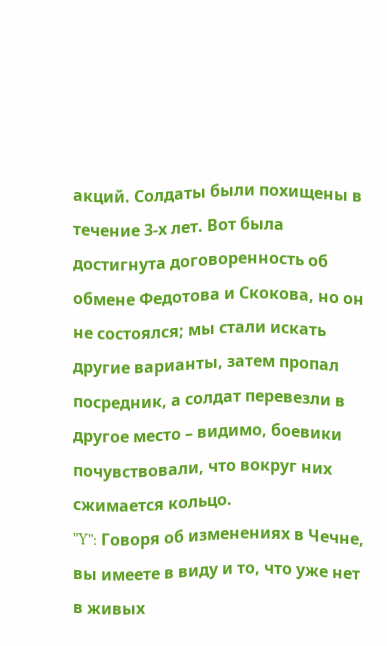акций. Солдаты были похищены в течение 3-х лет. Вот была достигнута договоренность об обмене Федотова и Скокова, но он не состоялся; мы стали искать другие варианты, затем пропал посредник, а солдат перевезли в другое место – видимо, боевики почувствовали, что вокруг них сжимается кольцо.
"Y": Говоря об изменениях в Чечне, вы имеете в виду и то, что уже нет в живых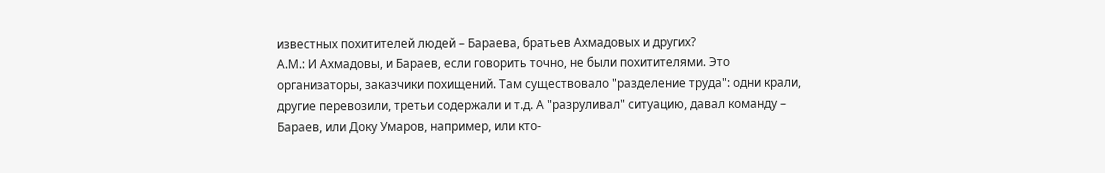известных похитителей людей – Бараева, братьев Ахмадовых и других?
А.М.: И Ахмадовы, и Бараев, если говорить точно, не были похитителями. Это организаторы, заказчики похищений. Там существовало "разделение труда": одни крали, другие перевозили, третьи содержали и т.д. А "разруливал" ситуацию, давал команду – Бараев, или Доку Умаров, например, или кто-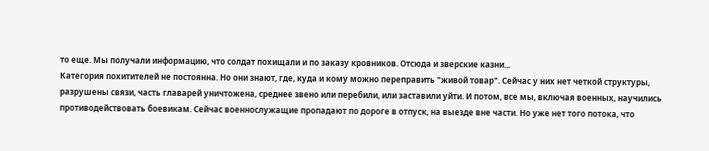то еще. Мы получали информацию, что солдат похищали и по заказу кровников. Отсюда и зверские казни...
Категория похитителей не постоянна. Но они знают, где, куда и кому можно переправить "живой товар". Сейчас у них нет четкой структуры, разрушены связи, часть главарей уничтожена, среднее звено или перебили, или заставили уйти. И потом, все мы, включая военных, научились противодействовать боевикам. Сейчас военнослужащие пропадают по дороге в отпуск, на выезде вне части. Но уже нет того потока, что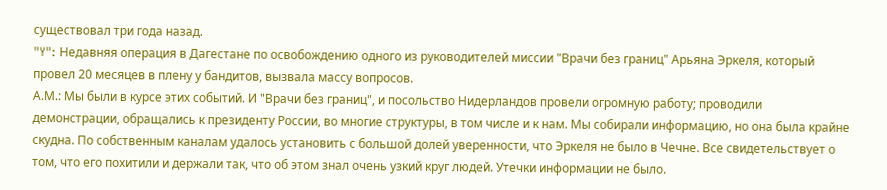существовал три года назад.
"Y": Недавняя операция в Дагестане по освобождению одного из руководителей миссии "Врачи без границ" Арьяна Эркеля, который провел 20 месяцев в плену у бандитов, вызвала массу вопросов.
А.М.: Мы были в курсе этих событий. И "Врачи без границ", и посольство Нидерландов провели огромную работу; проводили демонстрации, обращались к президенту России, во многие структуры, в том числе и к нам. Мы собирали информацию, но она была крайне скудна. По собственным каналам удалось установить с большой долей уверенности, что Эркеля не было в Чечне. Все свидетельствует о том, что его похитили и держали так, что об этом знал очень узкий круг людей. Утечки информации не было.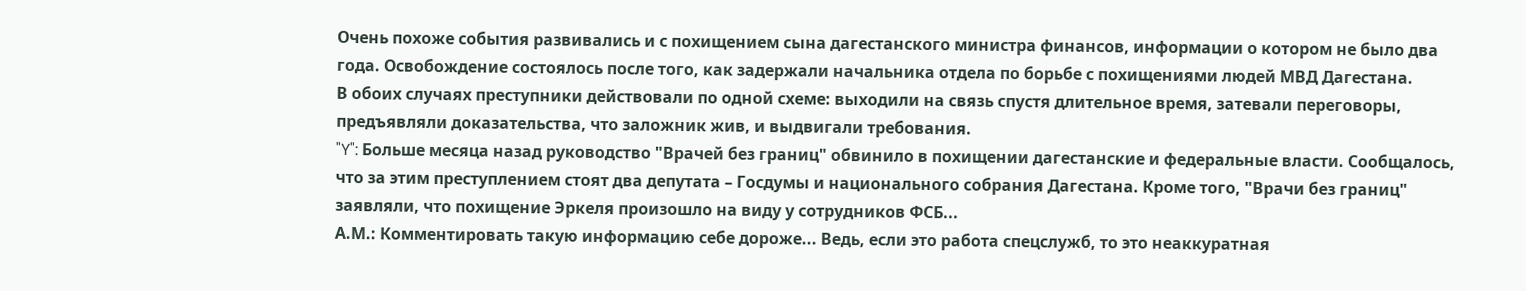Очень похоже события развивались и с похищением сына дагестанского министра финансов, информации о котором не было два года. Освобождение состоялось после того, как задержали начальника отдела по борьбе с похищениями людей МВД Дагестана.
В обоих случаях преступники действовали по одной схеме: выходили на связь спустя длительное время, затевали переговоры, предъявляли доказательства, что заложник жив, и выдвигали требования.
"Y": Больше месяца назад руководство "Врачей без границ" обвинило в похищении дагестанские и федеральные власти. Сообщалось, что за этим преступлением стоят два депутата – Госдумы и национального собрания Дагестана. Кроме того, "Врачи без границ" заявляли, что похищение Эркеля произошло на виду у сотрудников ФСБ...
А.М.: Комментировать такую информацию себе дороже... Ведь, если это работа спецслужб, то это неаккуратная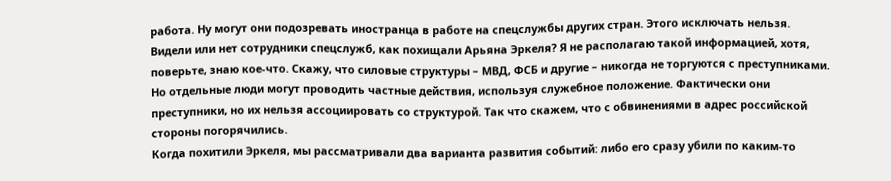работа. Ну могут они подозревать иностранца в работе на спецслужбы других стран. Этого исключать нельзя. Видели или нет сотрудники спецслужб, как похищали Арьяна Эркеля? Я не располагаю такой информацией, хотя, поверьте, знаю кое-что. Скажу, что силовые структуры – МВД, ФСБ и другие – никогда не торгуются с преступниками. Но отдельные люди могут проводить частные действия, используя служебное положение. Фактически они преступники, но их нельзя ассоциировать со структурой. Так что скажем, что с обвинениями в адрес российской стороны погорячились.
Когда похитили Эркеля, мы рассматривали два варианта развития событий: либо его сразу убили по каким-то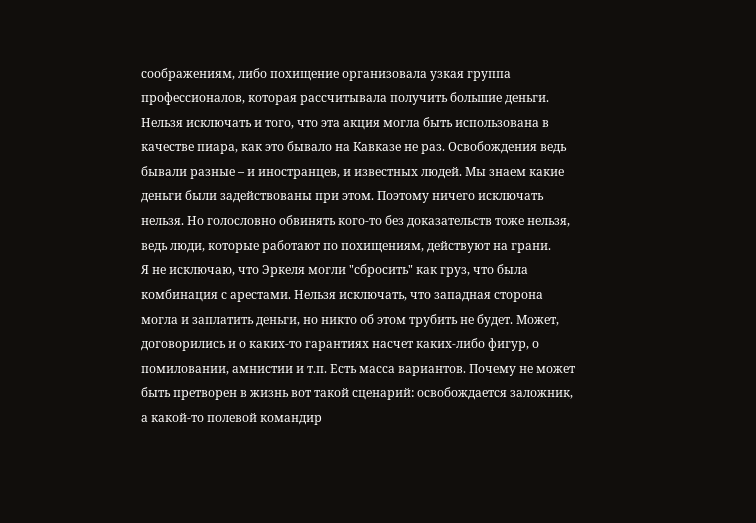соображениям, либо похищение организовала узкая группа профессионалов, которая рассчитывала получить большие деньги. Нельзя исключать и того, что эта акция могла быть использована в качестве пиара, как это бывало на Кавказе не раз. Освобождения ведь бывали разные – и иностранцев, и известных людей. Мы знаем какие деньги были задействованы при этом. Поэтому ничего исключать нельзя. Но голословно обвинять кого-то без доказательств тоже нельзя, ведь люди, которые работают по похищениям, действуют на грани.
Я не исключаю, что Эркеля могли "сбросить" как груз, что была комбинация с арестами. Нельзя исключать, что западная сторона могла и заплатить деньги, но никто об этом трубить не будет. Может, договорились и о каких-то гарантиях насчет каких-либо фигур, о помиловании, амнистии и т.п. Есть масса вариантов. Почему не может быть претворен в жизнь вот такой сценарий: освобождается заложник, а какой-то полевой командир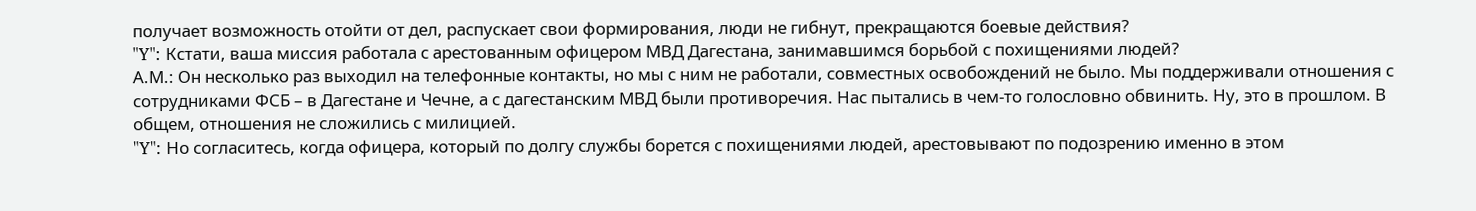получает возможность отойти от дел, распускает свои формирования, люди не гибнут, прекращаются боевые действия?
"Y": Кстати, ваша миссия работала с арестованным офицером МВД Дагестана, занимавшимся борьбой с похищениями людей?
А.М.: Он несколько раз выходил на телефонные контакты, но мы с ним не работали, совместных освобождений не было. Мы поддерживали отношения с сотрудниками ФСБ – в Дагестане и Чечне, а с дагестанским МВД были противоречия. Нас пытались в чем-то голословно обвинить. Ну, это в прошлом. В общем, отношения не сложились с милицией.
"Y": Но согласитесь, когда офицера, который по долгу службы борется с похищениями людей, арестовывают по подозрению именно в этом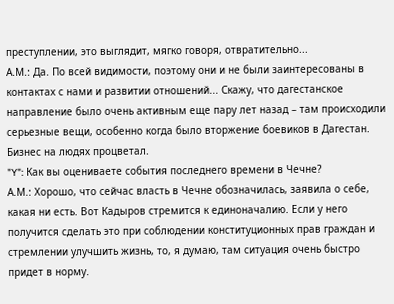преступлении, это выглядит, мягко говоря, отвратительно...
А.М.: Да. По всей видимости, поэтому они и не были заинтересованы в контактах с нами и развитии отношений... Скажу, что дагестанское направление было очень активным еще пару лет назад – там происходили серьезные вещи, особенно когда было вторжение боевиков в Дагестан. Бизнес на людях процветал.
"Y": Как вы оцениваете события последнего времени в Чечне?
А.М.: Хорошо, что сейчас власть в Чечне обозначилась, заявила о себе, какая ни есть. Вот Кадыров стремится к единоначалию. Если у него получится сделать это при соблюдении конституционных прав граждан и стремлении улучшить жизнь, то, я думаю, там ситуация очень быстро придет в норму.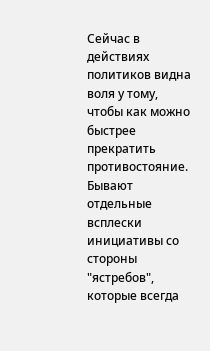Сейчас в действиях политиков видна воля у тому, чтобы как можно быстрее прекратить противостояние. Бывают отдельные всплески инициативы со стороны "ястребов", которые всегда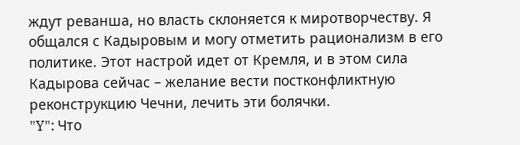ждут реванша, но власть склоняется к миротворчеству. Я общался с Кадыровым и могу отметить рационализм в его политике. Этот настрой идет от Кремля, и в этом сила Кадырова сейчас – желание вести постконфликтную реконструкцию Чечни, лечить эти болячки.
"Y": Что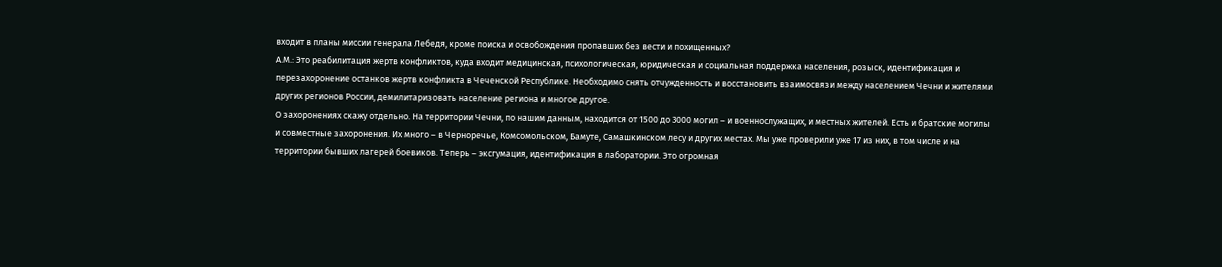входит в планы миссии генерала Лебедя, кроме поиска и освобождения пропавших без вести и похищенных?
А.М.: Это реабилитация жертв конфликтов, куда входит медицинская, психологическая, юридическая и социальная поддержка населения, розыск, идентификация и перезахоронение останков жертв конфликта в Чеченской Республике. Необходимо снять отчужденность и восстановить взаимосвязи между населением Чечни и жителями других регионов России, демилитаризовать население региона и многое другое.
О захоронениях скажу отдельно. На территории Чечни, по нашим данным, находится от 1500 до 3000 могил – и военнослужащих, и местных жителей. Есть и братские могилы и совместные захоронения. Их много – в Черноречье, Комсомольском, Бамуте, Самашкинском лесу и других местах. Мы уже проверили уже 17 из них, в том числе и на территории бывших лагерей боевиков. Теперь – эксгумация, идентификация в лаборатории. Это огромная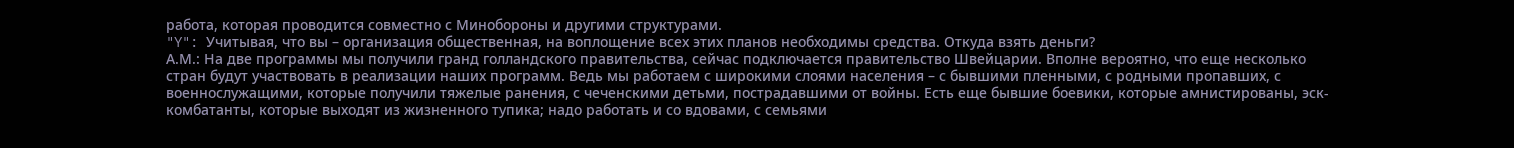работа, которая проводится совместно с Минобороны и другими структурами.
"Y": Учитывая, что вы – организация общественная, на воплощение всех этих планов необходимы средства. Откуда взять деньги?
А.М.: На две программы мы получили гранд голландского правительства, сейчас подключается правительство Швейцарии. Вполне вероятно, что еще несколько стран будут участвовать в реализации наших программ. Ведь мы работаем с широкими слоями населения – с бывшими пленными, с родными пропавших, с военнослужащими, которые получили тяжелые ранения, с чеченскими детьми, пострадавшими от войны. Есть еще бывшие боевики, которые амнистированы, эск-комбатанты, которые выходят из жизненного тупика; надо работать и со вдовами, с семьями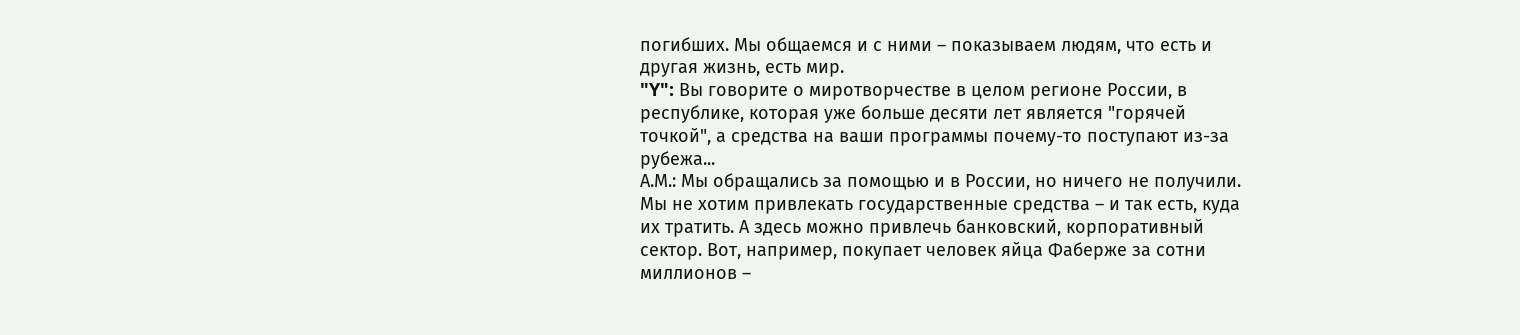погибших. Мы общаемся и с ними – показываем людям, что есть и другая жизнь, есть мир.
"Y": Вы говорите о миротворчестве в целом регионе России, в республике, которая уже больше десяти лет является "горячей точкой", а средства на ваши программы почему-то поступают из-за рубежа...
А.М.: Мы обращались за помощью и в России, но ничего не получили. Мы не хотим привлекать государственные средства – и так есть, куда их тратить. А здесь можно привлечь банковский, корпоративный сектор. Вот, например, покупает человек яйца Фаберже за сотни миллионов –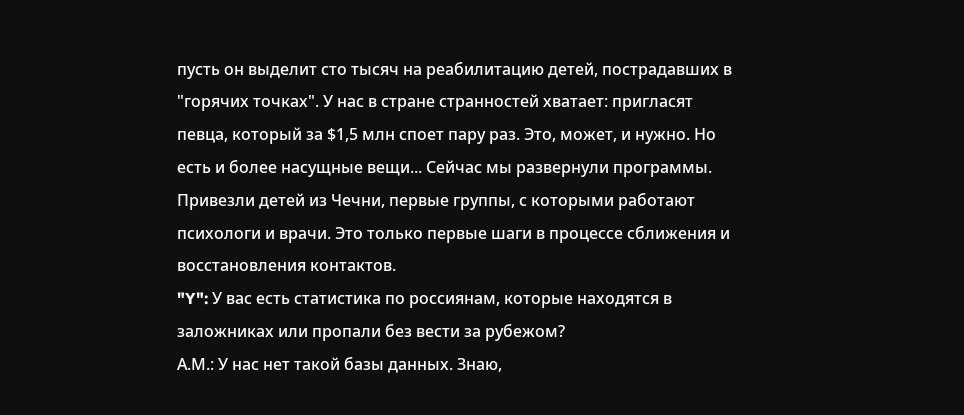пусть он выделит сто тысяч на реабилитацию детей, пострадавших в "горячих точках". У нас в стране странностей хватает: пригласят певца, который за $1,5 млн споет пару раз. Это, может, и нужно. Но есть и более насущные вещи... Сейчас мы развернули программы. Привезли детей из Чечни, первые группы, с которыми работают психологи и врачи. Это только первые шаги в процессе сближения и восстановления контактов.
"Y": У вас есть статистика по россиянам, которые находятся в заложниках или пропали без вести за рубежом?
А.М.: У нас нет такой базы данных. Знаю,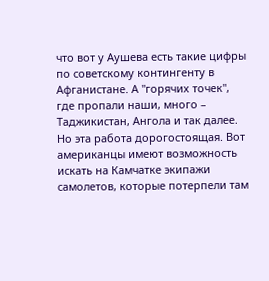что вот у Аушева есть такие цифры по советскому контингенту в Афганистане. А "горячих точек", где пропали наши, много – Таджикистан, Ангола и так далее. Но эта работа дорогостоящая. Вот американцы имеют возможность искать на Камчатке экипажи самолетов, которые потерпели там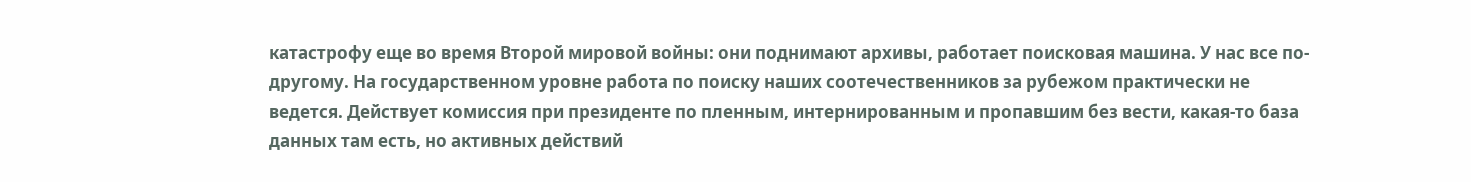катастрофу еще во время Второй мировой войны: они поднимают архивы, работает поисковая машина. У нас все по-другому. На государственном уровне работа по поиску наших соотечественников за рубежом практически не ведется. Действует комиссия при президенте по пленным, интернированным и пропавшим без вести, какая-то база данных там есть, но активных действий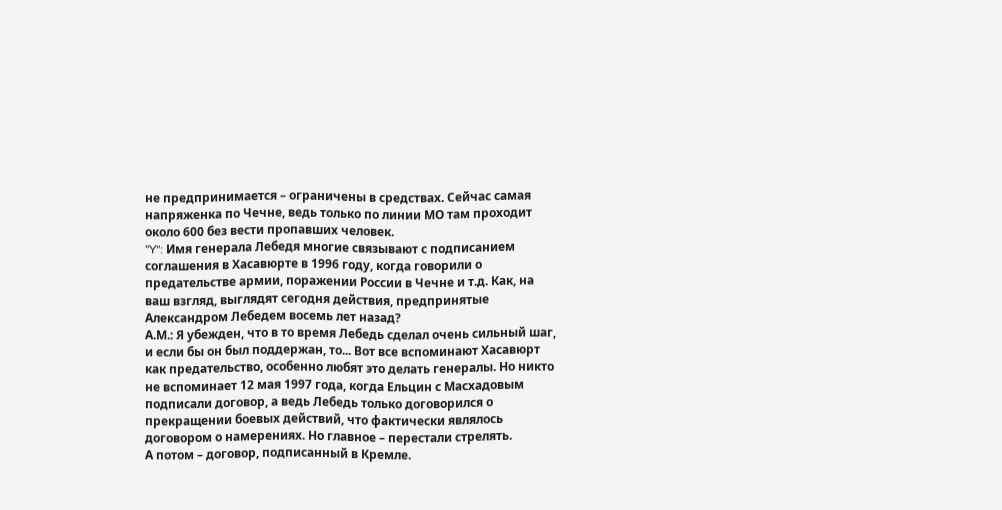не предпринимается – ограничены в средствах. Сейчас самая напряженка по Чечне, ведь только по линии МО там проходит около 600 без вести пропавших человек.
"Y": Имя генерала Лебедя многие связывают с подписанием соглашения в Хасавюрте в 1996 году, когда говорили о предательстве армии, поражении России в Чечне и т.д. Как, на ваш взгляд, выглядят сегодня действия, предпринятые Александром Лебедем восемь лет назад?
А.М.: Я убежден, что в то время Лебедь сделал очень сильный шаг, и если бы он был поддержан, то... Вот все вспоминают Хасавюрт как предательство, особенно любят это делать генералы. Но никто не вспоминает 12 мая 1997 года, когда Ельцин с Масхадовым подписали договор, а ведь Лебедь только договорился о прекращении боевых действий, что фактически являлось договором о намерениях. Но главное – перестали стрелять.
А потом – договор, подписанный в Кремле.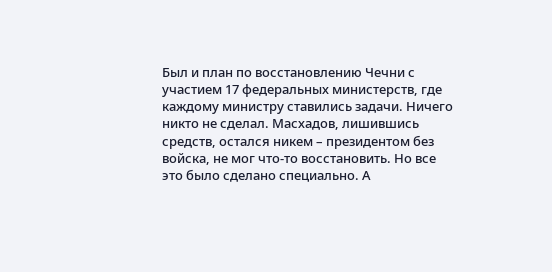Был и план по восстановлению Чечни с участием 17 федеральных министерств, где каждому министру ставились задачи. Ничего никто не сделал. Масхадов, лишившись средств, остался никем – президентом без войска, не мог что-то восстановить. Но все это было сделано специально. А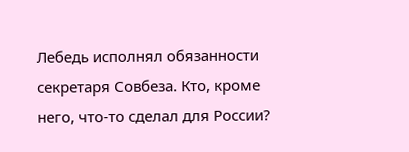Лебедь исполнял обязанности секретаря Совбеза. Кто, кроме него, что-то сделал для России?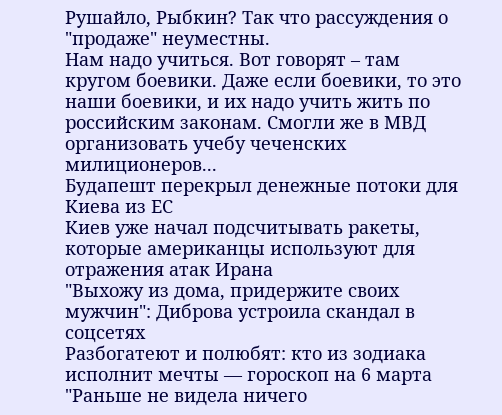Рушайло, Рыбкин? Так что рассуждения о "продаже" неуместны.
Нам надо учиться. Вот говорят – там кругом боевики. Даже если боевики, то это наши боевики, и их надо учить жить по российским законам. Смогли же в МВД организовать учебу чеченских милиционеров...
Будапешт перекрыл денежные потоки для Киева из ЕС
Киев уже начал подсчитывать ракеты, которые американцы используют для отражения атак Ирана
"Выхожу из дома, придержите своих мужчин": Диброва устроила скандал в соцсетях
Разбогатеют и полюбят: кто из зодиака исполнит мечты — гороскоп на 6 марта
"Раньше не видела ничего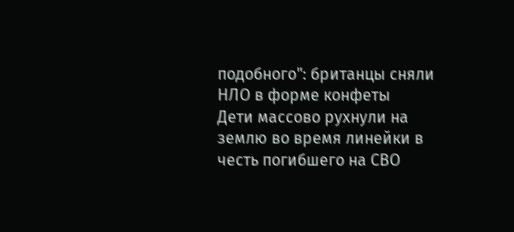подобного": британцы сняли НЛО в форме конфеты
Дети массово рухнули на землю во время линейки в честь погибшего на СВО